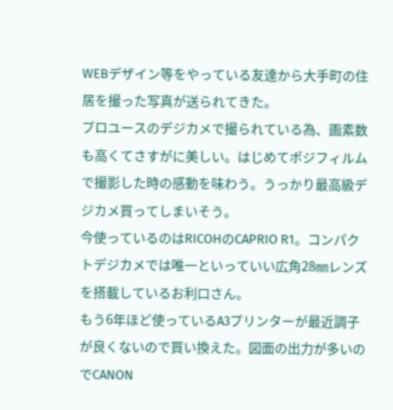WEBデザイン等をやっている友達から大手町の住居を撮った写真が送られてきた。
プロユースのデジカメで撮られている為、画素数も高くてさすがに美しい。はじめてポジフィルムで撮影した時の感動を味わう。うっかり最高級デジカメ買ってしまいそう。
今使っているのはRICOHのCAPRIO R1。コンパクトデジカメでは唯一といっていい広角28㎜レンズを搭載しているお利口さん。
もう6年ほど使っているA3プリンターが最近調子が良くないので買い換えた。図面の出力が多いのでCANON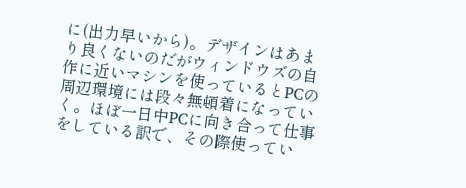に(出力早いから)。デザインはあまり良くないのだがウィンドウズの自作に近いマシンを使っているとPCの周辺環境には段々無頓着になっていく。ほぼ一日中PCに向き合って仕事をしている訳で、その際使ってい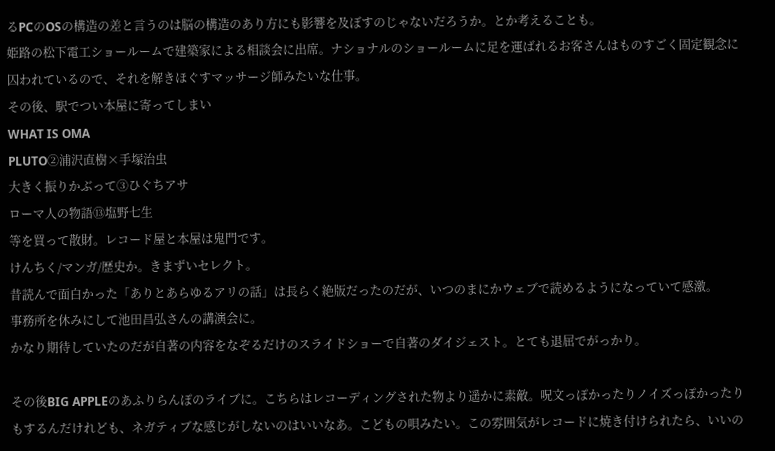るPCのOSの構造の差と言うのは脳の構造のあり方にも影響を及ぼすのじゃないだろうか。とか考えることも。
姫路の松下電工ショールームで建築家による相談会に出席。ナショナルのショールームに足を運ばれるお客さんはものすごく固定観念に囚われているので、それを解きほぐすマッサージ師みたいな仕事。
その後、駅でつい本屋に寄ってしまい
WHAT IS OMA
PLUTO②浦沢直樹×手塚治虫
大きく振りかぶって③ひぐちアサ
ローマ人の物語⑬塩野七生
等を買って散財。レコード屋と本屋は鬼門です。
けんちく/マンガ/歴史か。きまずいセレクト。
昔読んで面白かった「ありとあらゆるアリの話」は長らく絶版だったのだが、いつのまにかウェブで読めるようになっていて感激。
事務所を休みにして池田昌弘さんの講演会に。
かなり期待していたのだが自著の内容をなぞるだけのスライドショーで自著のダイジェスト。とても退屈でがっかり。

その後BIG APPLEのあふりらんぽのライブに。こちらはレコーディングされた物より遥かに素敵。呪文っぽかったりノイズっぽかったりもするんだけれども、ネガティブな感じがしないのはいいなあ。こどもの唄みたい。この雰囲気がレコードに焼き付けられたら、いいの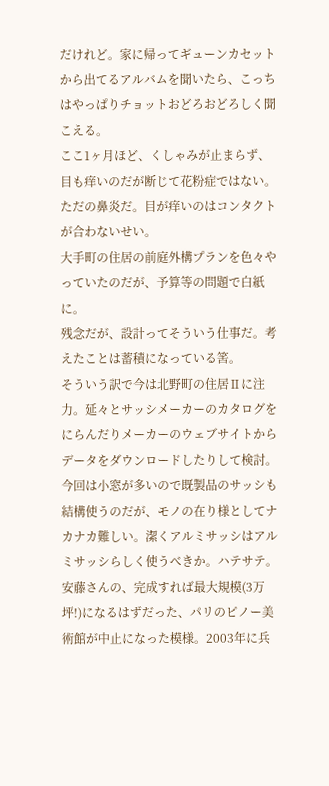だけれど。家に帰ってギューンカセットから出てるアルバムを聞いたら、こっちはやっぱりチョットおどろおどろしく聞こえる。
ここ1ヶ月ほど、くしゃみが止まらず、目も痒いのだが断じて花粉症ではない。
ただの鼻炎だ。目が痒いのはコンタクトが合わないせい。
大手町の住居の前庭外構プランを色々やっていたのだが、予算等の問題で白紙に。
残念だが、設計ってそういう仕事だ。考えたことは蓄積になっている筈。
そういう訳で今は北野町の住居Ⅱに注力。延々とサッシメーカーのカタログをにらんだりメーカーのウェブサイトからデータをダウンロードしたりして検討。
今回は小窓が多いので既製品のサッシも結構使うのだが、モノの在り様としてナカナカ難しい。潔くアルミサッシはアルミサッシらしく使うべきか。ハテサテ。
安藤さんの、完成すれば最大規模(3万坪!)になるはずだった、パリのピノー美術館が中止になった模様。2003年に兵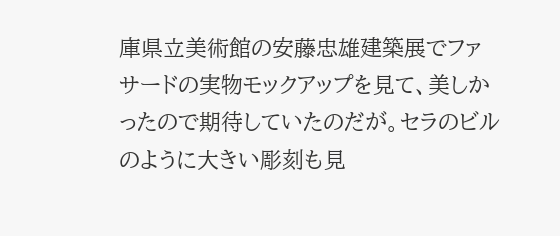庫県立美術館の安藤忠雄建築展でファサードの実物モックアップを見て、美しかったので期待していたのだが。セラのビルのように大きい彫刻も見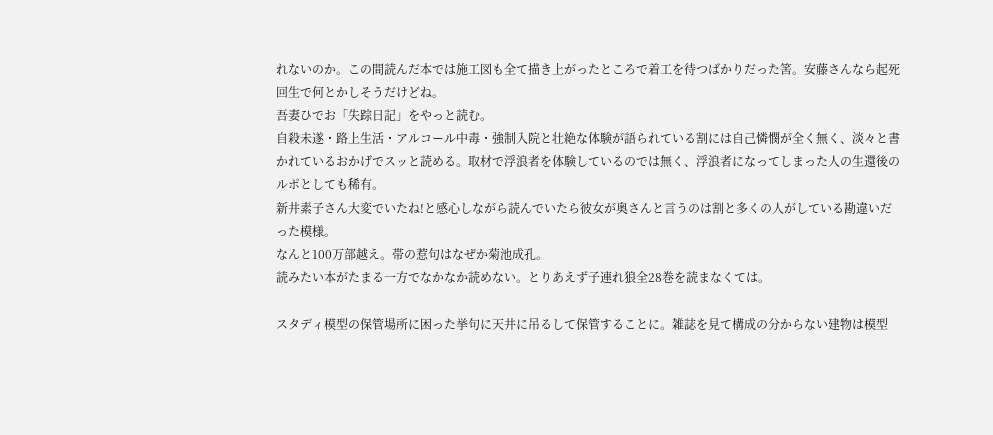れないのか。この間読んだ本では施工図も全て描き上がったところで着工を待つばかりだった筈。安藤さんなら起死回生で何とかしそうだけどね。
吾妻ひでお「失踪日記」をやっと読む。
自殺未遂・路上生活・アルコール中毒・強制入院と壮絶な体験が語られている割には自己憐憫が全く無く、淡々と書かれているおかげでスッと読める。取材で浮浪者を体験しているのでは無く、浮浪者になってしまった人の生還後のルポとしても稀有。
新井素子さん大変でいたね!と感心しながら読んでいたら彼女が奥さんと言うのは割と多くの人がしている勘違いだった模様。
なんと100万部越え。帯の惹句はなぜか菊池成孔。
読みたい本がたまる一方でなかなか読めない。とりあえず子連れ狼全28巻を読まなくては。

スタディ模型の保管場所に困った挙句に天井に吊るして保管することに。雑誌を見て構成の分からない建物は模型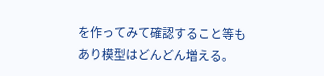を作ってみて確認すること等もあり模型はどんどん増える。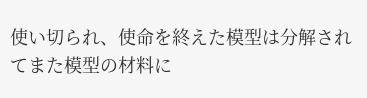使い切られ、使命を終えた模型は分解されてまた模型の材料に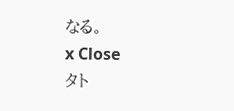なる。
x Close
タト